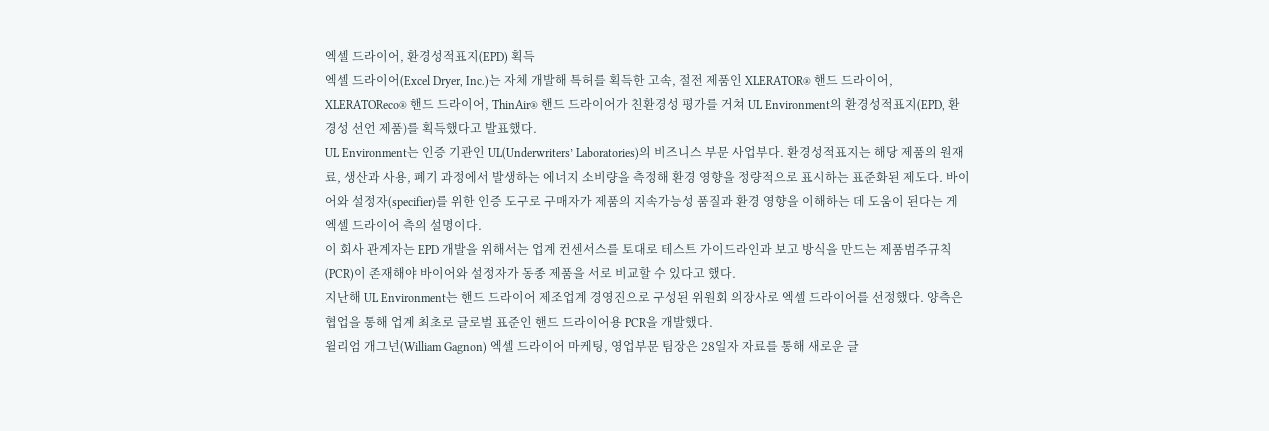엑셀 드라이어, 환경성적표지(EPD) 획득
엑셀 드라이어(Excel Dryer, Inc.)는 자체 개발해 특허를 획득한 고속, 절전 제품인 XLERATOR® 핸드 드라이어, XLERATOReco® 핸드 드라이어, ThinAir® 핸드 드라이어가 친환경성 평가를 거쳐 UL Environment의 환경성적표지(EPD, 환경성 선언 제품)를 획득했다고 발표했다.
UL Environment는 인증 기관인 UL(Underwriters’ Laboratories)의 비즈니스 부문 사업부다. 환경성적표지는 해당 제품의 원재료, 생산과 사용, 폐기 과정에서 발생하는 에너지 소비량을 측정해 환경 영향을 정량적으로 표시하는 표준화된 제도다. 바이어와 설정자(specifier)를 위한 인증 도구로 구매자가 제품의 지속가능성 품질과 환경 영향을 이해하는 데 도움이 된다는 게 엑셀 드라이어 측의 설명이다.
이 회사 관계자는 EPD 개발을 위해서는 업계 컨센서스를 토대로 테스트 가이드라인과 보고 방식을 만드는 제품범주규칙(PCR)이 존재해야 바이어와 설정자가 동종 제품을 서로 비교할 수 있다고 했다.
지난해 UL Environment는 핸드 드라이어 제조업계 경영진으로 구성된 위원회 의장사로 엑셀 드라이어를 선정했다. 양측은 협업을 통해 업계 최초로 글로벌 표준인 핸드 드라이어용 PCR을 개발했다.
윌리엄 개그넌(William Gagnon) 엑셀 드라이어 마케팅, 영업부문 팀장은 28일자 자료를 통해 새로운 글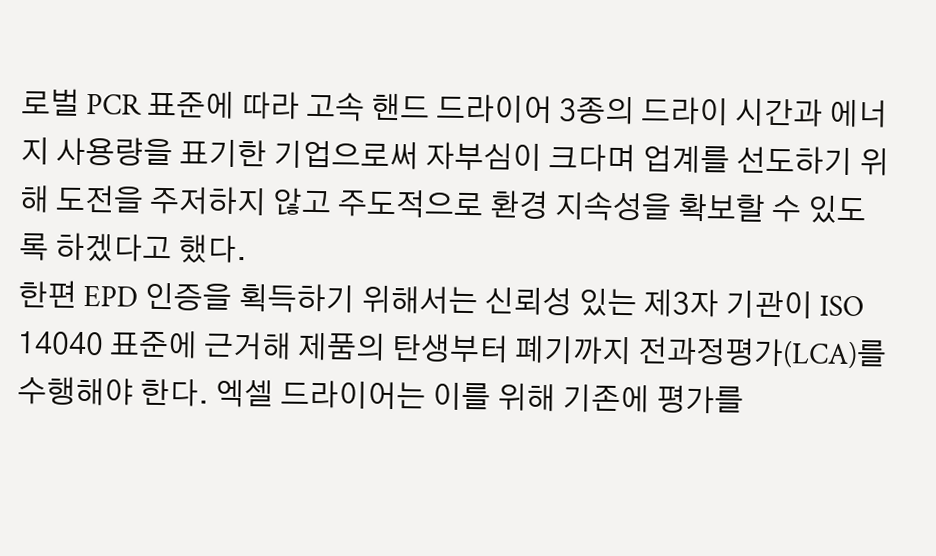로벌 PCR 표준에 따라 고속 핸드 드라이어 3종의 드라이 시간과 에너지 사용량을 표기한 기업으로써 자부심이 크다며 업계를 선도하기 위해 도전을 주저하지 않고 주도적으로 환경 지속성을 확보할 수 있도록 하겠다고 했다.
한편 EPD 인증을 획득하기 위해서는 신뢰성 있는 제3자 기관이 ISO 14040 표준에 근거해 제품의 탄생부터 폐기까지 전과정평가(LCA)를 수행해야 한다. 엑셀 드라이어는 이를 위해 기존에 평가를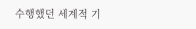수행했던 세계적 기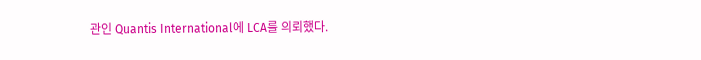관인 Quantis International에 LCA를 의뢰했다.